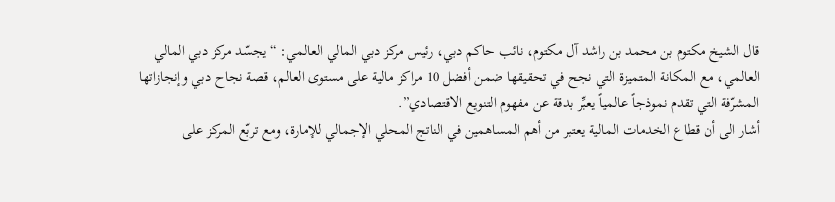قال الشيخ مكتوم بن محمد بن راشد آل مكتوم، نائب حاكم دبي، رئيس مركز دبي المالي العالمي: “يجسّد مركز دبي المالي العالمي، مع المكانة المتميزة التي نجح في تحقيقها ضمن أفضل 10 مراكز مالية على مستوى العالم، قصة نجاح دبي وإنجازاتها المشرّفة التي تقدم نموذجاً عالمياً يعبِّر بدقة عن مفهوم التنويع الاقتصادي”.
أشار الى أن قطاع الخدمات المالية يعتبر من أهم المساهمين في الناتج المحلي الإجمالي للإمارة، ومع تربّع المركز على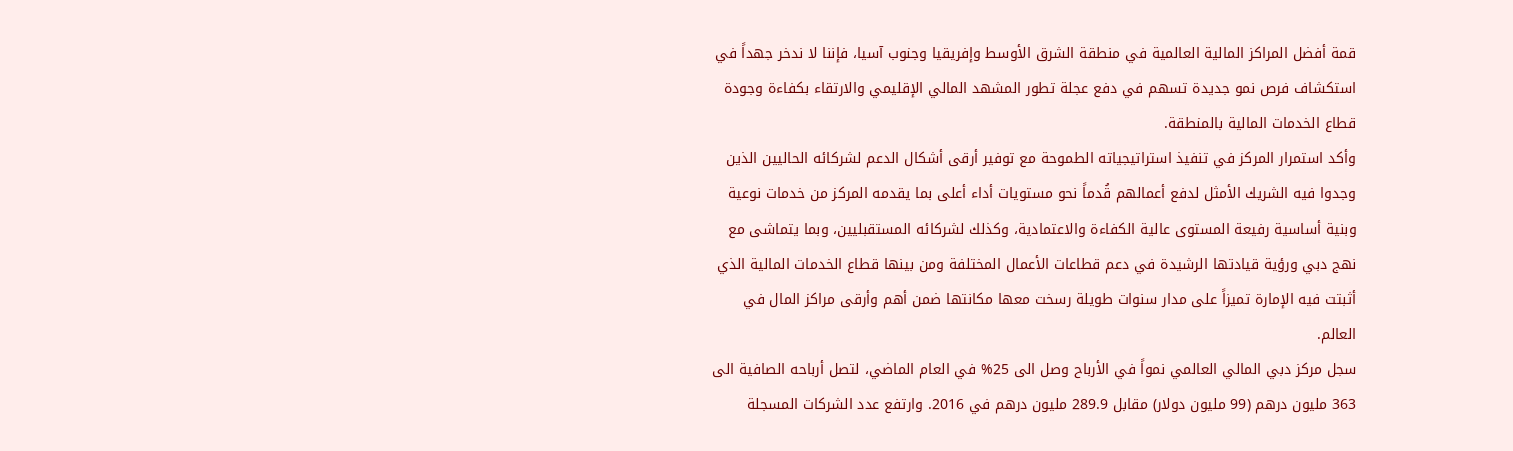قمة أفضل المراكز المالية العالمية في منطقة الشرق الأوسط وإفريقيا وجنوب آسيا، فإننا لا ندخر جهداً في استكشاف فرص نمو جديدة تسهم في دفع عجلة تطور المشهد المالي الإقليمي والارتقاء بكفاءة وجودة قطاع الخدمات المالية بالمنطقة.
وأكد استمرار المركز في تنفيذ استراتيجياته الطموحة مع توفير أرقى أشكال الدعم لشركائه الحاليين الذين وجدوا فيه الشريك الأمثل لدفع أعمالهم قُدماً نحو مستويات أداء أعلى بما يقدمه المركز من خدمات نوعية وبنية أساسية رفيعة المستوى عالية الكفاءة والاعتمادية، وكذلك لشركائه المستقبليين، وبما يتماشى مع نهج دبي ورؤية قيادتها الرشيدة في دعم قطاعات الأعمال المختلفة ومن بينها قطاع الخدمات المالية الذي أثبتت فيه الإمارة تميزاً على مدار سنوات طويلة رسخت معها مكانتها ضمن أهم وأرقى مراكز المال في العالم.
سجل مركز دبي المالي العالمي نمواً في الأرباح وصل الى 25% في العام الماضي، لتصل أرباحه الصافية الى 363 مليون درهم (99 مليون دولار) مقابل 289.9 مليون درهم في 2016. وارتفع عدد الشركات المسجلة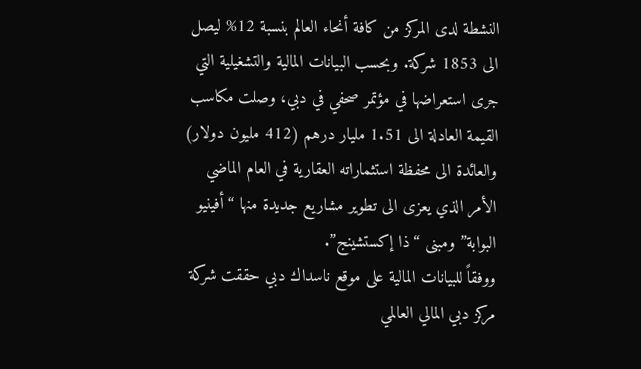النشطة لدى المركز من كافة أنحاء العالم بنسبة 12% ليصل الى 1853 شركة. وبحسب البيانات المالية والتشغيلية التي جرى استعراضها في مؤتمر صحفي في دبي، وصلت مكاسب القيمة العادلة الى 1.51 مليار درهم (412 مليون دولار) والعائدة الى محفظة استثماراته العقارية في العام الماضي الأمر الذي يعزى الى تطوير مشاريع جديدة منها “أفينيو البوابة” ومبنى “ذا إكستشينج”.
ووفقاً للبيانات المالية على موقع ناسداك دبي حققت شركة مركز دبي المالي العالمي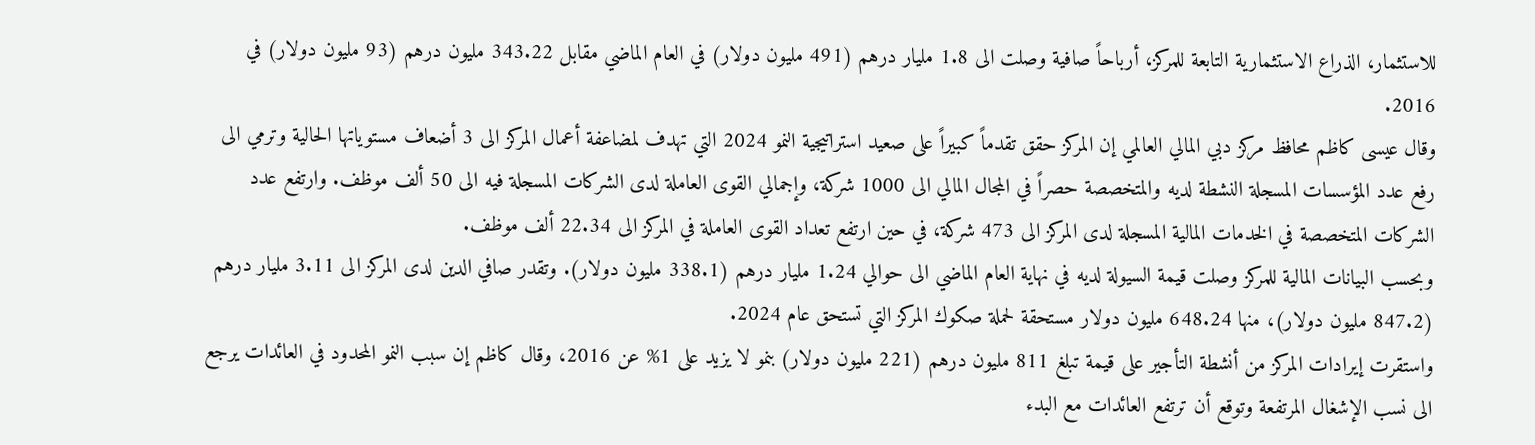للاستثمار، الذراع الاستثمارية التابعة للمركز، أرباحاً صافية وصلت الى 1.8 مليار درهم (491 مليون دولار) في العام الماضي مقابل 343.22 مليون درهم (93 مليون دولار) في 2016.
وقال عيسى كاظم محافظ مركز دبي المالي العالمي إن المركز حقق تقدماً كبيراً على صعيد استراتيجية النمو 2024 التي تهدف لمضاعفة أعمال المركز الى 3 أضعاف مستوياتها الحالية وترمي الى رفع عدد المؤسسات المسجلة النشطة لديه والمتخصصة حصراً في المجال المالي الى 1000 شركة، وإجمالي القوى العاملة لدى الشركات المسجلة فيه الى 50 ألف موظف. وارتفع عدد الشركات المتخصصة في الخدمات المالية المسجلة لدى المركز الى 473 شركة، في حين ارتفع تعداد القوى العاملة في المركز الى 22.34 ألف موظف.
وبحسب البيانات المالية للمركز وصلت قيمة السيولة لديه في نهاية العام الماضي الى حوالي 1.24 مليار درهم (338.1 مليون دولار). وتقدر صافي الدين لدى المركز الى 3.11 مليار درهم (847.2 مليون دولار)، منها 648.24 مليون دولار مستحقة لحملة صكوك المركز التي تستحق عام 2024.
واستقرت إيرادات المركز من أنشطة التأجير على قيمة تبلغ 811 مليون درهم (221 مليون دولار) بنمو لا يزيد على 1% عن 2016، وقال كاظم إن سبب النمو المحدود في العائدات يرجع الى نسب الإشغال المرتفعة وتوقع أن ترتفع العائدات مع البدء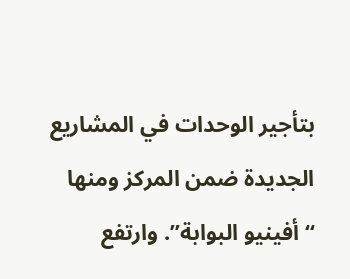بتأجير الوحدات في المشاريع الجديدة ضمن المركز ومنها “أفينيو البوابة”. وارتفع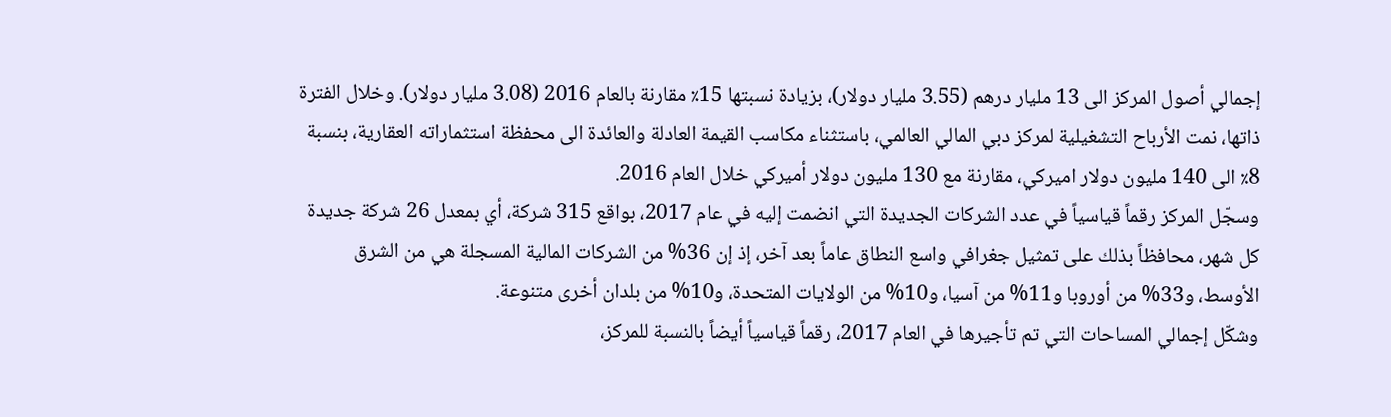إجمالي أصول المركز الى 13 مليار درهم (3.55 مليار دولار)، بزيادة نسبتها 15٪ مقارنة بالعام 2016 (3.08 مليار دولار). وخلال الفترة ذاتها، نمت الأرباح التشغيلية لمركز دبي المالي العالمي، باستثناء مكاسب القيمة العادلة والعائدة الى محفظة استثماراته العقارية، بنسبة 8٪ الى 140 مليون دولار اميركي، مقارنة مع 130 مليون دولار أميركي خلال العام 2016.
وسجّل المركز رقماً قياسياً في عدد الشركات الجديدة التي انضمت إليه في عام 2017، بواقع 315 شركة، أي بمعدل 26 شركة جديدة كل شهر، محافظاً بذلك على تمثيل جغرافي واسع النطاق عاماً بعد آخر، إذ إن 36% من الشركات المالية المسجلة هي من الشرق الأوسط، و33% من أوروبا و11% من آسيا، و10% من الولايات المتحدة، و10% من بلدان أخرى متنوعة.
وشكّل إجمالي المساحات التي تم تأجيرها في العام 2017، رقماً قياسياً أيضاً بالنسبة للمركز،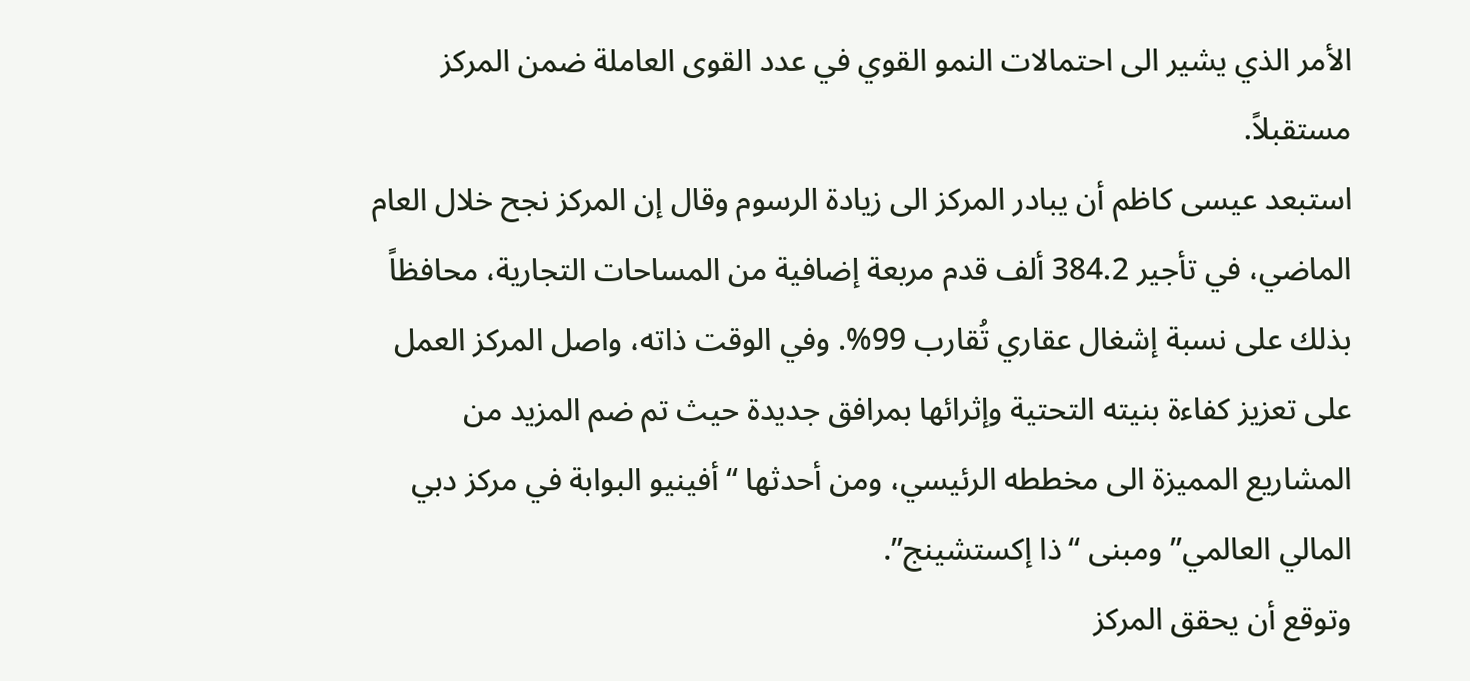الأمر الذي يشير الى احتمالات النمو القوي في عدد القوى العاملة ضمن المركز مستقبلاً.
استبعد عيسى كاظم أن يبادر المركز الى زيادة الرسوم وقال إن المركز نجح خلال العام الماضي، في تأجير 384.2 ألف قدم مربعة إضافية من المساحات التجارية، محافظاً بذلك على نسبة إشغال عقاري تُقارب 99%. وفي الوقت ذاته، واصل المركز العمل على تعزيز كفاءة بنيته التحتية وإثرائها بمرافق جديدة حيث تم ضم المزيد من المشاريع المميزة الى مخططه الرئيسي، ومن أحدثها “أفينيو البوابة في مركز دبي المالي العالمي” ومبنى “ذا إكستشينج”.
وتوقع أن يحقق المركز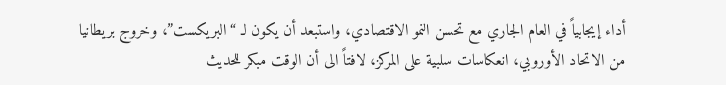أداء إيجابياً في العام الجاري مع تحسن النمو الاقتصادي، واستبعد أن يكون لـ “البريكست”، وخروج بريطانيا من الاتحاد الأوروبي، انعكاسات سلبية على المركز، لافتاً الى أن الوقت مبكر للحديث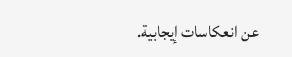عن انعكاسات إيجابية.